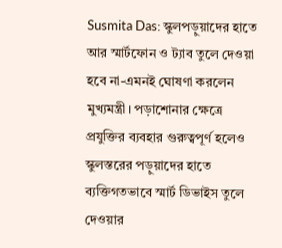Susmita Das: স্কুলপড়ুয়াদের হাতে আর স্মার্টফোন ও ট্যাব তুলে দেওয়া হবে না-এমনই ঘোষণা করলেন মুখ্যমন্ত্রী। পড়াশোনার ক্ষেত্রে প্রযুক্তির ব্যবহার গুরুত্বপূর্ণ হলেও স্কুলস্তরের পড়ুয়াদের হাতে ব্যক্তিগতভাবে স্মার্ট ডিভাইস তুলে দেওয়ার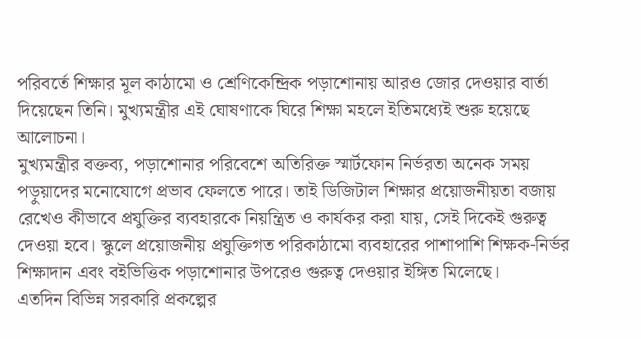পরিবর্তে শিক্ষার মূল কাঠামো ও শ্রেণিকেন্দ্রিক পড়াশোনায় আরও জোর দেওয়ার বার্তা দিয়েছেন তিনি। মুখ্যমন্ত্রীর এই ঘোষণাকে ঘিরে শিক্ষা মহলে ইতিমধ্যেই শুরু হয়েছে আলোচনা।
মুখ্যমন্ত্রীর বক্তব্য, পড়াশোনার পরিবেশে অতিরিক্ত স্মার্টফোন নির্ভরতা অনেক সময় পড়ুয়াদের মনোযোগে প্রভাব ফেলতে পারে। তাই ডিজিটাল শিক্ষার প্রয়োজনীয়তা বজায় রেখেও কীভাবে প্রযুক্তির ব্যবহারকে নিয়ন্ত্রিত ও কার্যকর করা যায়, সেই দিকেই গুরুত্ব দেওয়া হবে। স্কুলে প্রয়োজনীয় প্রযুক্তিগত পরিকাঠামো ব্যবহারের পাশাপাশি শিক্ষক-নির্ভর শিক্ষাদান এবং বইভিত্তিক পড়াশোনার উপরেও গুরুত্ব দেওয়ার ইঙ্গিত মিলেছে।
এতদিন বিভিন্ন সরকারি প্রকল্পের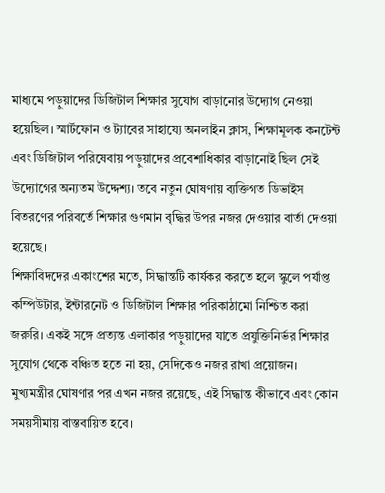মাধ্যমে পড়ুয়াদের ডিজিটাল শিক্ষার সুযোগ বাড়ানোর উদ্যোগ নেওয়া হয়েছিল। স্মার্টফোন ও ট্যাবের সাহায্যে অনলাইন ক্লাস, শিক্ষামূলক কনটেন্ট এবং ডিজিটাল পরিষেবায় পড়ুয়াদের প্রবেশাধিকার বাড়ানোই ছিল সেই উদ্যোগের অন্যতম উদ্দেশ্য। তবে নতুন ঘোষণায় ব্যক্তিগত ডিভাইস বিতরণের পরিবর্তে শিক্ষার গুণমান বৃদ্ধির উপর নজর দেওয়ার বার্তা দেওয়া হয়েছে।
শিক্ষাবিদদের একাংশের মতে, সিদ্ধান্তটি কার্যকর করতে হলে স্কুলে পর্যাপ্ত কম্পিউটার, ইন্টারনেট ও ডিজিটাল শিক্ষার পরিকাঠামো নিশ্চিত করা জরুরি। একই সঙ্গে প্রত্যন্ত এলাকার পড়ুয়াদের যাতে প্রযুক্তিনির্ভর শিক্ষার সুযোগ থেকে বঞ্চিত হতে না হয়, সেদিকেও নজর রাখা প্রয়োজন।
মুখ্যমন্ত্রীর ঘোষণার পর এখন নজর রয়েছে, এই সিদ্ধান্ত কীভাবে এবং কোন সময়সীমায় বাস্তবায়িত হবে।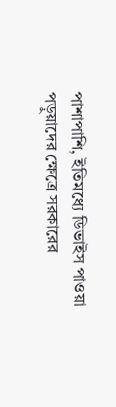পাশাপাশি, ইতিমধ্যে ডিভাইস পাওয়া পড়ুয়াদের ক্ষেত্রে সরকারের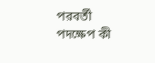পরবর্তী পদক্ষেপ কী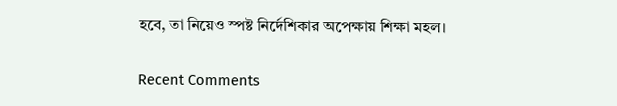হবে, তা নিয়েও স্পষ্ট নির্দেশিকার অপেক্ষায় শিক্ষা মহল।

Recent Comments